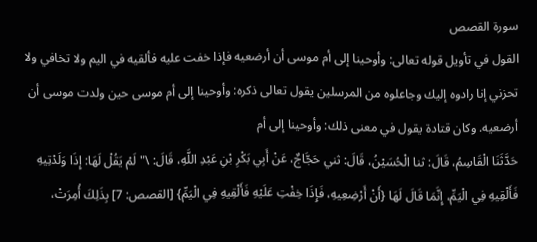سورة القصص
القول في تأويل قوله تعالى: وأوحينا إلى أم موسى أن أرضعيه فإذا خفت عليه فألقيه في اليم ولا تخافي ولا تحزني إنا رادوه إليك وجاعلوه من المرسلين يقول تعالى ذكره: وأوحينا إلى أم موسى حين ولدت موسى أن أرضعيه. وكان قتادة يقول في معنى ذلك: وأوحينا إلى أم
حَدَّثَنَا الْقَاسِمُ، قَالَ: ثنا الْحُسَيْنُ، قَالَ: ثني حَجَّاجٌ، عَنْ أَبِي بَكْرِ بْنِ عَبْدِ اللَّهِ، قَالَ: \" لَمْ يَقُلْ لَهَا: إِذَا وَلَدْتِيهِ فَأَلْقِيهِ فِي الْيَمِّ، إِنَّمَا قَالَ لَهَا {أَنْ أَرْضِعِيهِ، فَإِذَا خِفْتِ عَلَيْهِ فَأَلْقِيهِ فِي الْيَمِّ} [القصص: 7] بِذَلِكَ أُمِرَتْ،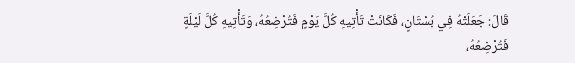قَالَ: جَعَلَتْهُ فِي بُسْتَانٍ، فَكَانَتْ تَأْتِيهِ كُلَّ يَوْمٍ فَتُرْضِعُهُ، وَتَأْتِيهِ كُلَّ لَيْلَةٍ فَتُرْضِعُهُ،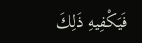فَيَكْفِيهِ ذَلِكَ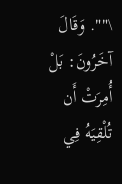\"". وَقَالَ آخَرُونَ: بَلْ أُمِرَتْ أَن تُلْقِيَهُ فِي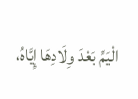الْيَمِّ بَعْدَ وِلَادِهَا إِيَّاهُ،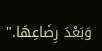وَبَعْدَ رِضَاعِهَا."